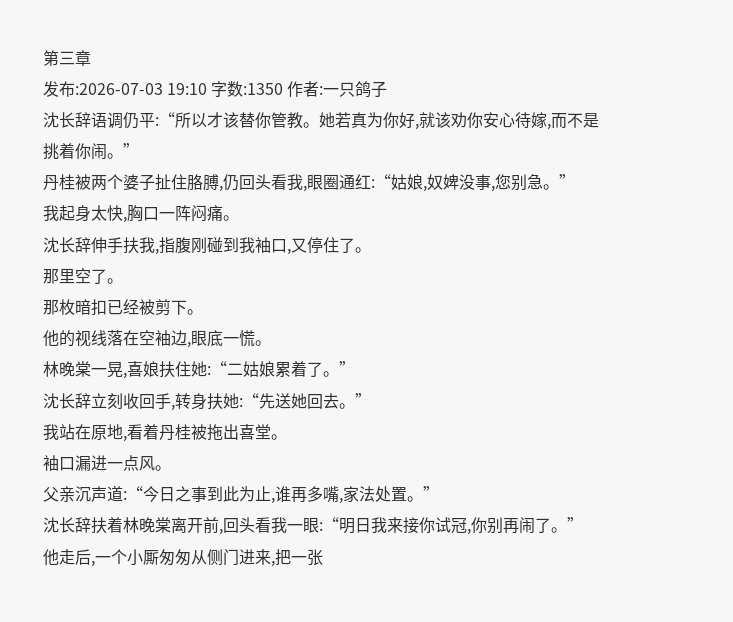第三章
发布:2026-07-03 19:10 字数:1350 作者:一只鸽子
沈长辞语调仍平:“所以才该替你管教。她若真为你好,就该劝你安心待嫁,而不是挑着你闹。”
丹桂被两个婆子扯住胳膊,仍回头看我,眼圈通红:“姑娘,奴婢没事,您别急。”
我起身太快,胸口一阵闷痛。
沈长辞伸手扶我,指腹刚碰到我袖口,又停住了。
那里空了。
那枚暗扣已经被剪下。
他的视线落在空袖边,眼底一慌。
林晚棠一晃,喜娘扶住她:“二姑娘累着了。”
沈长辞立刻收回手,转身扶她:“先送她回去。”
我站在原地,看着丹桂被拖出喜堂。
袖口漏进一点风。
父亲沉声道:“今日之事到此为止,谁再多嘴,家法处置。”
沈长辞扶着林晚棠离开前,回头看我一眼:“明日我来接你试冠,你别再闹了。”
他走后,一个小厮匆匆从侧门进来,把一张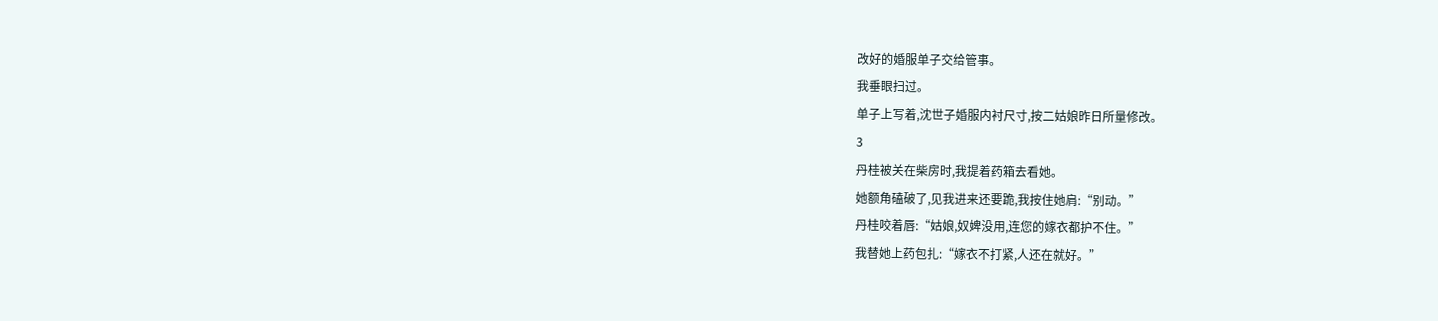改好的婚服单子交给管事。
我垂眼扫过。
单子上写着,沈世子婚服内衬尺寸,按二姑娘昨日所量修改。
3
丹桂被关在柴房时,我提着药箱去看她。
她额角磕破了,见我进来还要跪,我按住她肩:“别动。”
丹桂咬着唇:“姑娘,奴婢没用,连您的嫁衣都护不住。”
我替她上药包扎:“嫁衣不打紧,人还在就好。”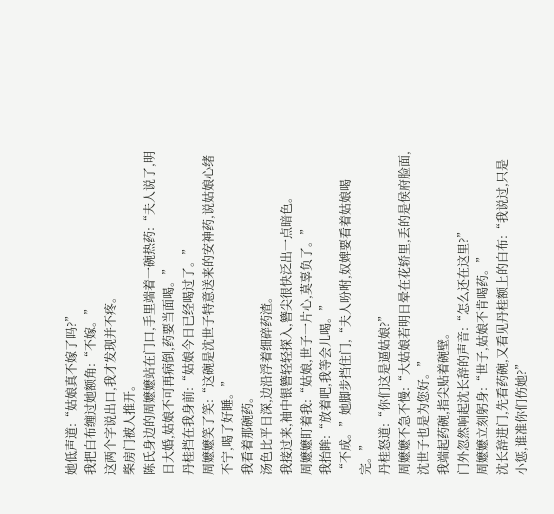她低声道:“姑娘真不嫁了吗?”
我把白布缠过她额角:“不嫁。”
这两个字说出口,我才发现并不疼。
柴房门被人推开。
陈氏身边的周嬷嬷站在门口,手里端着一碗热药:“夫人说了,明日大婚,姑娘不可再病倒,药要当面喝。”
丹桂挡在我身前:“姑娘今日已经喝过了。”
周嬷嬷笑了笑:“这碗是沈世子特意送来的安神药,说姑娘心绪不宁,喝了好睡。”
我看着那碗药。
汤色比平日深,边沿浮着细碎药渣。
我接过来,袖中银簪轻轻探入,簪尖很快泛出一点暗色。
周嬷嬷盯着我:“姑娘,世子一片心,莫辜负了。”
我抬眸:“放着吧,我等会儿喝。”
“不成。”她脚步挡住门,“夫人吩咐,奴婢要看着姑娘喝完。”
丹桂怒道:“你们这是逼姑娘?”
周嬷嬷不急不慢:“大姑娘若明日晕在花轿里,丢的是侯府脸面,沈世子也是为您好。”
我端起药碗,指尖贴着碗壁。
门外忽然响起沈长辞的声音:“怎么还在这里?”
周嬷嬷立刻躬身:“世子,姑娘不肯喝药。”
沈长辞进门,先看药碗,又看见丹桂额上的白布:“我说过,只是小惩,谁准你们伤她?”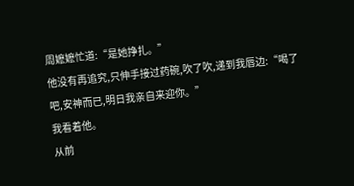周嬷嬷忙道:“是她挣扎。”
他没有再追究,只伸手接过药碗,吹了吹,递到我唇边:“喝了吧,安神而已,明日我亲自来迎你。”
我看着他。
从前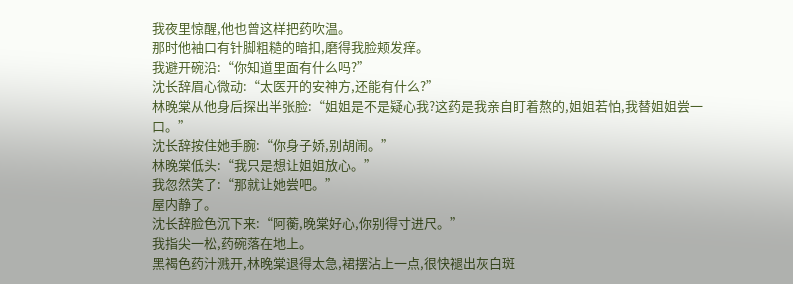我夜里惊醒,他也曾这样把药吹温。
那时他袖口有针脚粗糙的暗扣,磨得我脸颊发痒。
我避开碗沿:“你知道里面有什么吗?”
沈长辞眉心微动:“太医开的安神方,还能有什么?”
林晚棠从他身后探出半张脸:“姐姐是不是疑心我?这药是我亲自盯着熬的,姐姐若怕,我替姐姐尝一口。”
沈长辞按住她手腕:“你身子娇,别胡闹。”
林晚棠低头:“我只是想让姐姐放心。”
我忽然笑了:“那就让她尝吧。”
屋内静了。
沈长辞脸色沉下来:“阿蘅,晚棠好心,你别得寸进尺。”
我指尖一松,药碗落在地上。
黑褐色药汁溅开,林晚棠退得太急,裙摆沾上一点,很快褪出灰白斑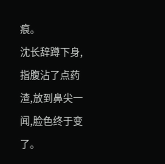痕。
沈长辞蹲下身,指腹沾了点药渣,放到鼻尖一闻,脸色终于变了。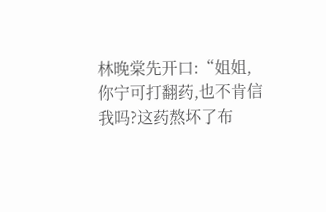林晚棠先开口:“姐姐,你宁可打翻药,也不肯信我吗?这药熬坏了布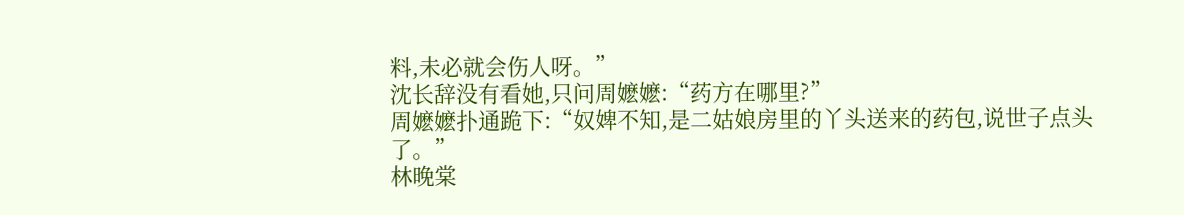料,未必就会伤人呀。”
沈长辞没有看她,只问周嬷嬷:“药方在哪里?”
周嬷嬷扑通跪下:“奴婢不知,是二姑娘房里的丫头送来的药包,说世子点头了。”
林晚棠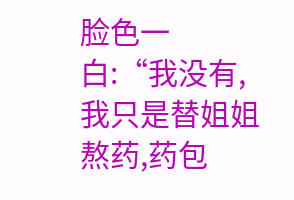脸色一白:“我没有,我只是替姐姐熬药,药包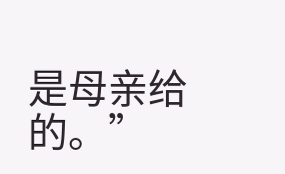是母亲给的。”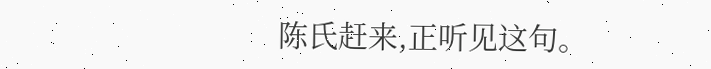陈氏赶来,正听见这句。